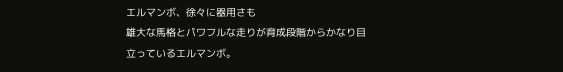エルマンボ、徐々に器用さも
雄大な馬格とパワフルな走りが育成段階からかなり目立っているエルマンボ。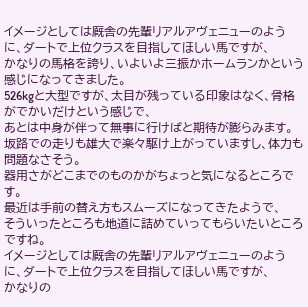イメージとしては厩舎の先輩リアルアヴェニューのように、ダートで上位クラスを目指してほしい馬ですが、
かなりの馬格を誇り、いよいよ三振かホームランかという感じになってきました。
526kgと大型ですが、太目が残っている印象はなく、骨格がでかいだけという感じで、
あとは中身が伴って無事に行けばと期待が膨らみます。
坂路での走りも雄大で楽々駆け上がっていますし、体力も問題なさそう。
器用さがどこまでのものかがちょっと気になるところです。
最近は手前の替え方もスムーズになってきたようで、
そういったところも地道に詰めていってもらいたいところですね。
イメージとしては厩舎の先輩リアルアヴェニューのように、ダートで上位クラスを目指してほしい馬ですが、
かなりの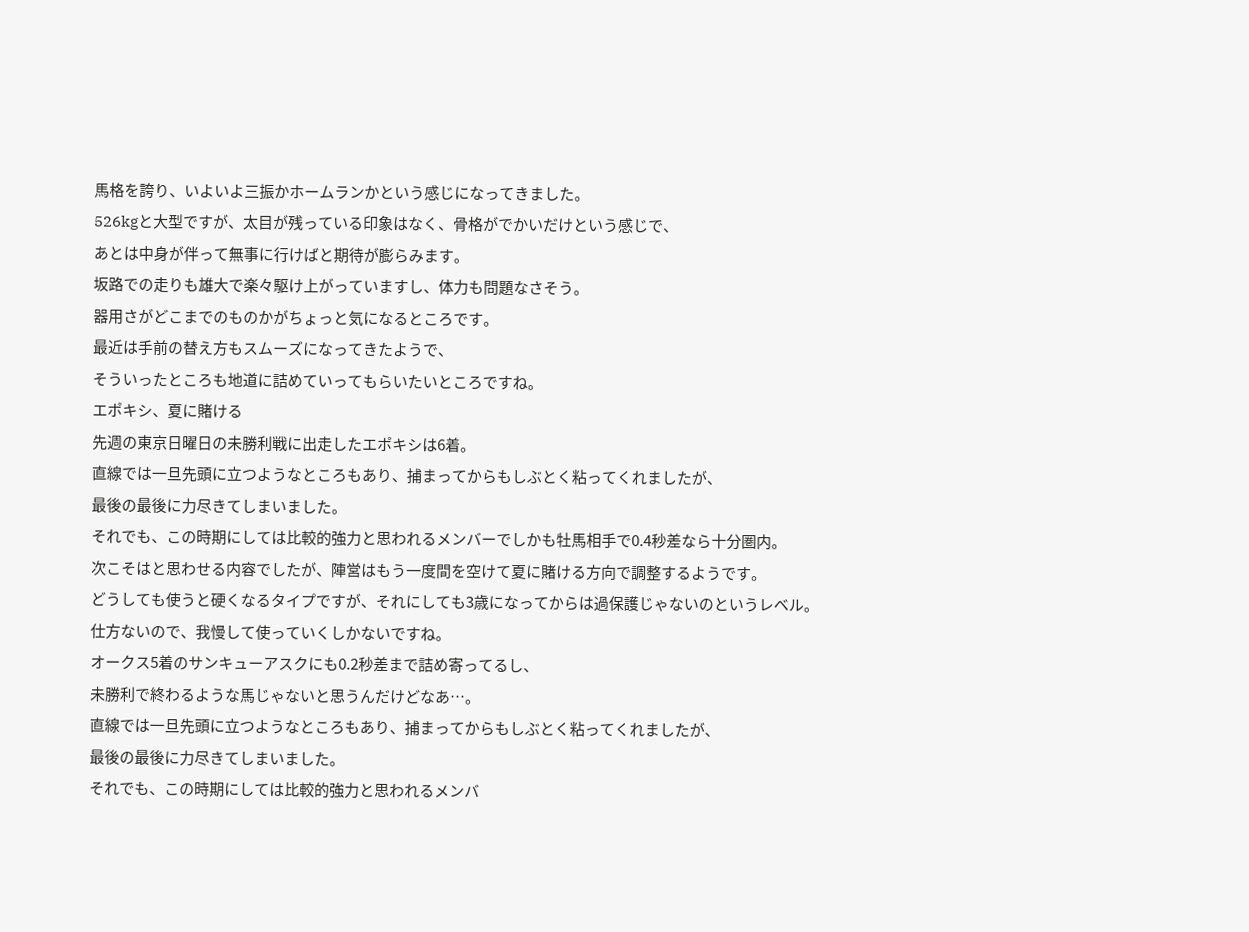馬格を誇り、いよいよ三振かホームランかという感じになってきました。
526kgと大型ですが、太目が残っている印象はなく、骨格がでかいだけという感じで、
あとは中身が伴って無事に行けばと期待が膨らみます。
坂路での走りも雄大で楽々駆け上がっていますし、体力も問題なさそう。
器用さがどこまでのものかがちょっと気になるところです。
最近は手前の替え方もスムーズになってきたようで、
そういったところも地道に詰めていってもらいたいところですね。
エポキシ、夏に賭ける
先週の東京日曜日の未勝利戦に出走したエポキシは6着。
直線では一旦先頭に立つようなところもあり、捕まってからもしぶとく粘ってくれましたが、
最後の最後に力尽きてしまいました。
それでも、この時期にしては比較的強力と思われるメンバーでしかも牡馬相手で0.4秒差なら十分圏内。
次こそはと思わせる内容でしたが、陣営はもう一度間を空けて夏に賭ける方向で調整するようです。
どうしても使うと硬くなるタイプですが、それにしても3歳になってからは過保護じゃないのというレベル。
仕方ないので、我慢して使っていくしかないですね。
オークス5着のサンキューアスクにも0.2秒差まで詰め寄ってるし、
未勝利で終わるような馬じゃないと思うんだけどなあ…。
直線では一旦先頭に立つようなところもあり、捕まってからもしぶとく粘ってくれましたが、
最後の最後に力尽きてしまいました。
それでも、この時期にしては比較的強力と思われるメンバ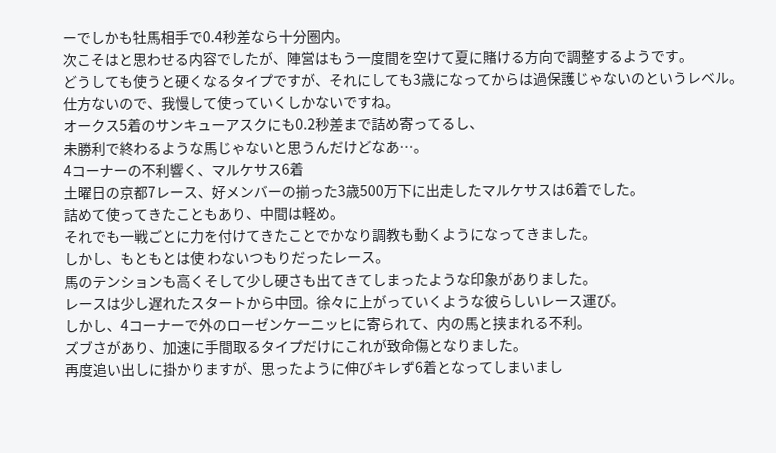ーでしかも牡馬相手で0.4秒差なら十分圏内。
次こそはと思わせる内容でしたが、陣営はもう一度間を空けて夏に賭ける方向で調整するようです。
どうしても使うと硬くなるタイプですが、それにしても3歳になってからは過保護じゃないのというレベル。
仕方ないので、我慢して使っていくしかないですね。
オークス5着のサンキューアスクにも0.2秒差まで詰め寄ってるし、
未勝利で終わるような馬じゃないと思うんだけどなあ…。
4コーナーの不利響く、マルケサス6着
土曜日の京都7レース、好メンバーの揃った3歳500万下に出走したマルケサスは6着でした。
詰めて使ってきたこともあり、中間は軽め。
それでも一戦ごとに力を付けてきたことでかなり調教も動くようになってきました。
しかし、もともとは使 わないつもりだったレース。
馬のテンションも高くそして少し硬さも出てきてしまったような印象がありました。
レースは少し遅れたスタートから中団。徐々に上がっていくような彼らしいレース運び。
しかし、4コーナーで外のローゼンケーニッヒに寄られて、内の馬と挟まれる不利。
ズブさがあり、加速に手間取るタイプだけにこれが致命傷となりました。
再度追い出しに掛かりますが、思ったように伸びキレず6着となってしまいまし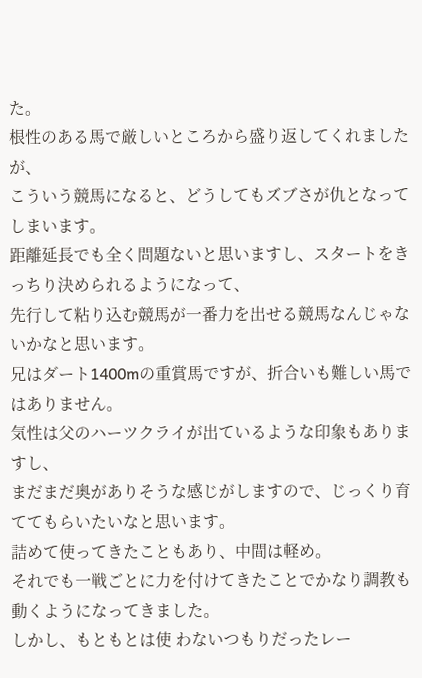た。
根性のある馬で厳しいところから盛り返してくれましたが、
こういう競馬になると、どうしてもズブさが仇となってしまいます。
距離延長でも全く問題ないと思いますし、スタートをきっちり決められるようになって、
先行して粘り込む競馬が一番力を出せる競馬なんじゃないかなと思います。
兄はダート1400mの重賞馬ですが、折合いも難しい馬ではありません。
気性は父のハーツクライが出ているような印象もありますし、
まだまだ奥がありそうな感じがしますので、じっくり育ててもらいたいなと思います。
詰めて使ってきたこともあり、中間は軽め。
それでも一戦ごとに力を付けてきたことでかなり調教も動くようになってきました。
しかし、もともとは使 わないつもりだったレー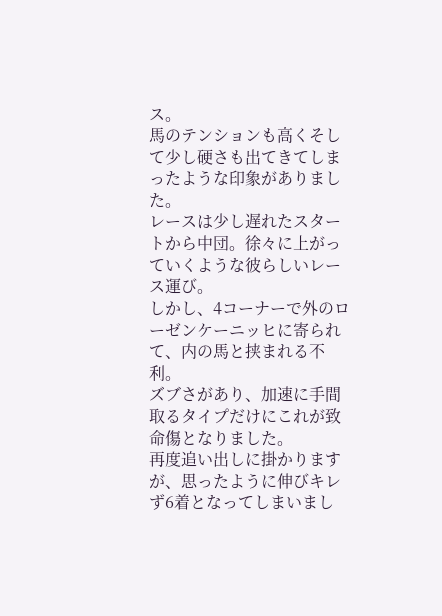ス。
馬のテンションも高くそして少し硬さも出てきてしまったような印象がありました。
レースは少し遅れたスタートから中団。徐々に上がっていくような彼らしいレース運び。
しかし、4コーナーで外のローゼンケーニッヒに寄られて、内の馬と挟まれる不利。
ズブさがあり、加速に手間取るタイプだけにこれが致命傷となりました。
再度追い出しに掛かりますが、思ったように伸びキレず6着となってしまいまし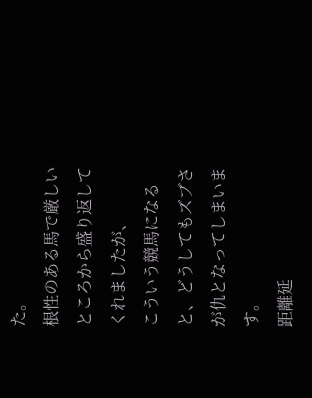た。
根性のある馬で厳しいところから盛り返してくれましたが、
こういう競馬になると、どうしてもズブさが仇となってしまいます。
距離延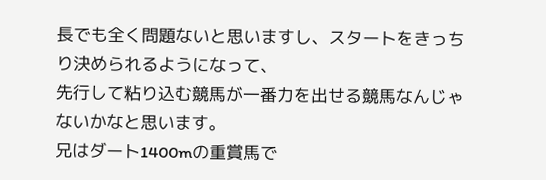長でも全く問題ないと思いますし、スタートをきっちり決められるようになって、
先行して粘り込む競馬が一番力を出せる競馬なんじゃないかなと思います。
兄はダート1400mの重賞馬で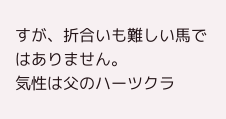すが、折合いも難しい馬ではありません。
気性は父のハーツクラ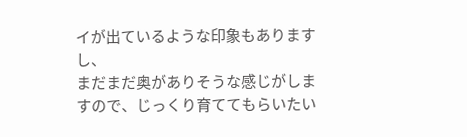イが出ているような印象もありますし、
まだまだ奥がありそうな感じがしますので、じっくり育ててもらいたい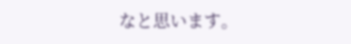なと思います。